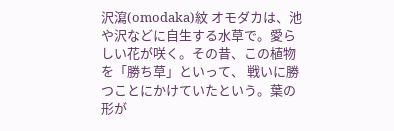沢瀉(omodaka)紋 オモダカは、池や沢などに自生する水草で。愛らしい花が咲く。その昔、この植物を「勝ち草」といって、 戦いに勝つことにかけていたという。葉の形が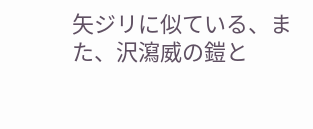矢ジリに似ている、また、沢瀉威の鎧と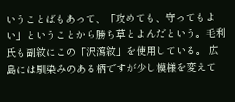いうことばもあって、「攻めても、守ってもよい」ということから勝ち草とよんだという。毛利氏も副紋にこの「沢瀉紋」を使用している。 広島には馴染みのある柄ですが少し模様を変えて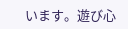います。遊び心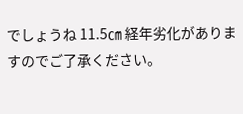でしょうね 11.5㎝ 経年劣化がありますのでご了承ください。